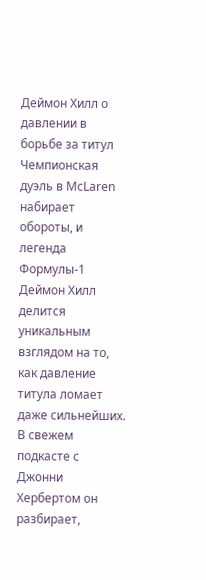Деймон Хилл о давлении в борьбе за титул
Чемпионская дуэль в McLaren набирает обороты, и легенда Формулы-1 Деймон Хилл делится уникальным взглядом на то, как давление титула ломает даже сильнейших. В свежем подкасте с Джонни Хербертом он разбирает,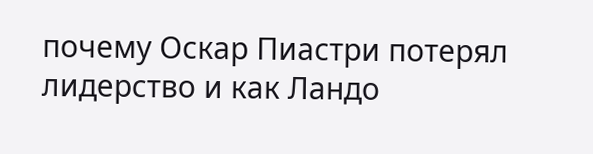почему Оскар Пиастри потерял лидерство и как Ландо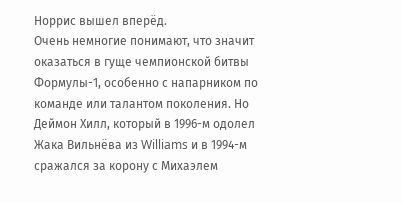Норрис вышел вперёд.
Очень немногие понимают, что значит оказаться в гуще чемпионской битвы Формулы-1, особенно с напарником по команде или талантом поколения. Но Деймон Хилл, который в 1996-м одолел Жака Вильнёва из Williams и в 1994-м сражался за корону с Михаэлем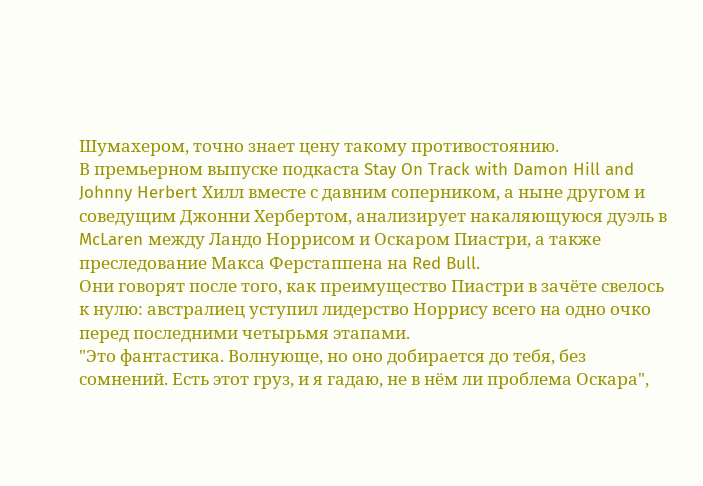Шумахером, точно знает цену такому противостоянию.
В премьерном выпуске подкаста Stay On Track with Damon Hill and Johnny Herbert Хилл вместе с давним соперником, а ныне другом и соведущим Джонни Хербертом, анализирует накаляющуюся дуэль в McLaren между Ландо Норрисом и Оскаром Пиастри, а также преследование Макса Ферстаппена на Red Bull.
Они говорят после того, как преимущество Пиастри в зачёте свелось к нулю: австралиец уступил лидерство Норрису всего на одно очко перед последними четырьмя этапами.
"Это фантастика. Волнующе, но оно добирается до тебя, без сомнений. Есть этот груз, и я гадаю, не в нём ли проблема Оскара",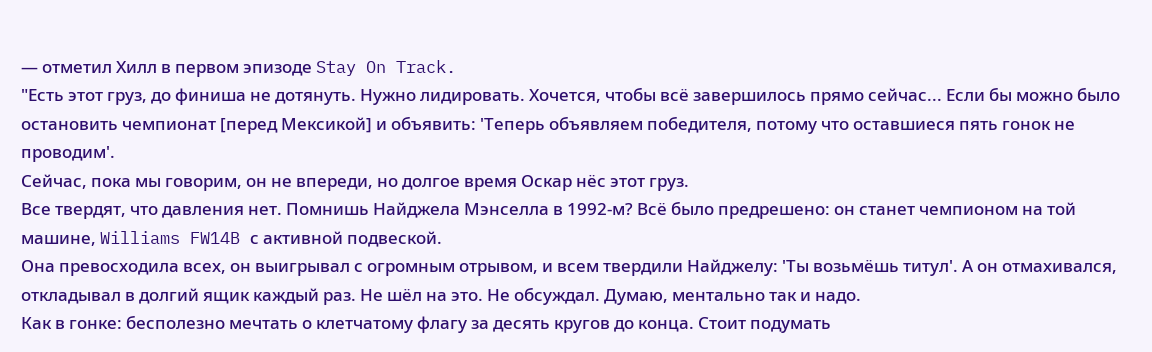— отметил Хилл в первом эпизоде Stay On Track.
"Есть этот груз, до финиша не дотянуть. Нужно лидировать. Хочется, чтобы всё завершилось прямо сейчас... Если бы можно было остановить чемпионат [перед Мексикой] и объявить: 'Теперь объявляем победителя, потому что оставшиеся пять гонок не проводим'.
Сейчас, пока мы говорим, он не впереди, но долгое время Оскар нёс этот груз.
Все твердят, что давления нет. Помнишь Найджела Мэнселла в 1992-м? Всё было предрешено: он станет чемпионом на той машине, Williams FW14B с активной подвеской.
Она превосходила всех, он выигрывал с огромным отрывом, и всем твердили Найджелу: 'Ты возьмёшь титул'. А он отмахивался, откладывал в долгий ящик каждый раз. Не шёл на это. Не обсуждал. Думаю, ментально так и надо.
Как в гонке: бесполезно мечтать о клетчатому флагу за десять кругов до конца. Стоит подумать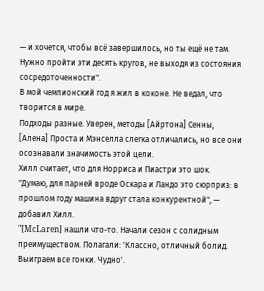— и хочется, чтобы всё завершилось, но ты ещё не там. Нужно пройти эти десять кругов, не выходя из состояния сосредоточенности".
В мой чемпионский год я жил в коконе. Не ведал, что творится в мире.
Подходы разные. Уверен, методы [Айртона] Сенны, [Алена] Проста и Мэнселла слегка отличались, но все они осознавали значимость этой цели.
Хилл считает, что для Норриса и Пиастри это шок.
"Думаю, для парней вроде Оскара и Ландо это сюрприз: в прошлом году машина вдруг стала конкурентной", — добавил Хилл.
"[McLaren] нашли что-то. Начали сезон с солидным преимуществом. Полагали: 'Классно, отличный болид. Выиграем все гонки. Чудно'.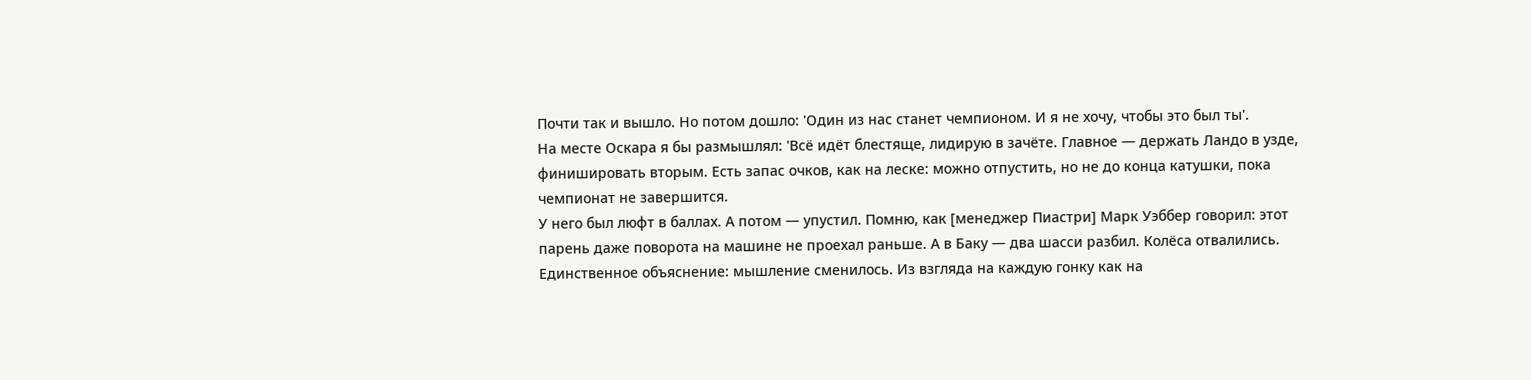Почти так и вышло. Но потом дошло: 'Один из нас станет чемпионом. И я не хочу, чтобы это был ты'.
На месте Оскара я бы размышлял: 'Всё идёт блестяще, лидирую в зачёте. Главное — держать Ландо в узде, финишировать вторым. Есть запас очков, как на леске: можно отпустить, но не до конца катушки, пока чемпионат не завершится.
У него был люфт в баллах. А потом — упустил. Помню, как [менеджер Пиастри] Марк Уэббер говорил: этот парень даже поворота на машине не проехал раньше. А в Баку — два шасси разбил. Колёса отвалились.
Единственное объяснение: мышление сменилось. Из взгляда на каждую гонку как на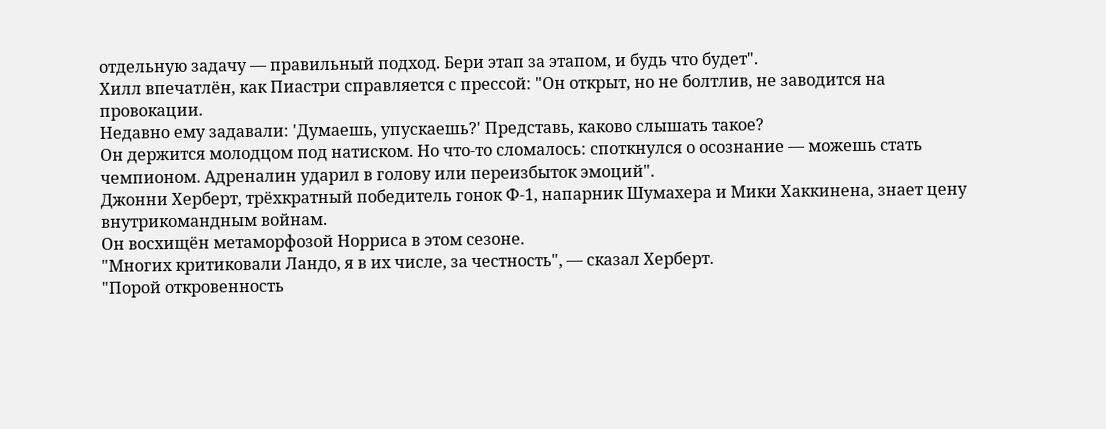отдельную задачу — правильный подход. Бери этап за этапом, и будь что будет".
Хилл впечатлён, как Пиастри справляется с прессой: "Он открыт, но не болтлив, не заводится на провокации.
Недавно ему задавали: 'Думаешь, упускаешь?' Представь, каково слышать такое?
Он держится молодцом под натиском. Но что-то сломалось: споткнулся о осознание — можешь стать чемпионом. Адреналин ударил в голову или переизбыток эмоций".
Джонни Херберт, трёхкратный победитель гонок Ф-1, напарник Шумахера и Мики Хаккинена, знает цену внутрикомандным войнам.
Он восхищён метаморфозой Норриса в этом сезоне.
"Многих критиковали Ландо, я в их числе, за честность", — сказал Херберт.
"Порой откровенность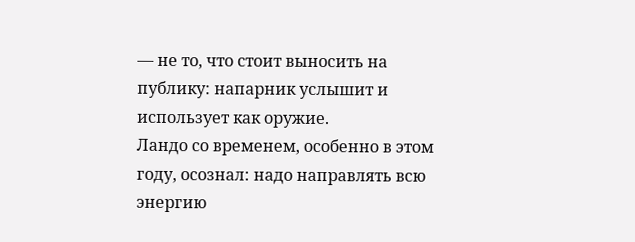— не то, что стоит выносить на публику: напарник услышит и использует как оружие.
Ландо со временем, особенно в этом году, осознал: надо направлять всю энергию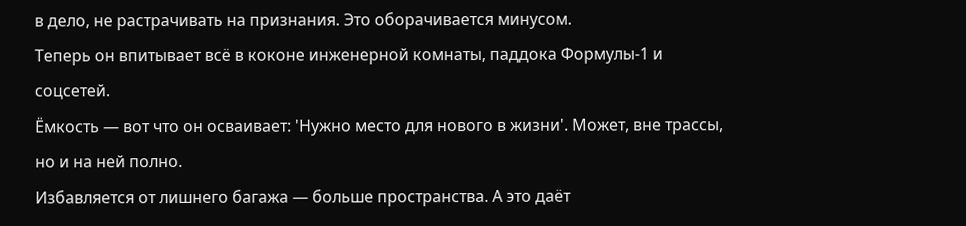в дело, не растрачивать на признания. Это оборачивается минусом.
Теперь он впитывает всё в коконе инженерной комнаты, паддока Формулы-1 и соцсетей.
Ёмкость — вот что он осваивает: 'Нужно место для нового в жизни'. Может, вне трассы, но и на ней полно.
Избавляется от лишнего багажа — больше пространства. А это даёт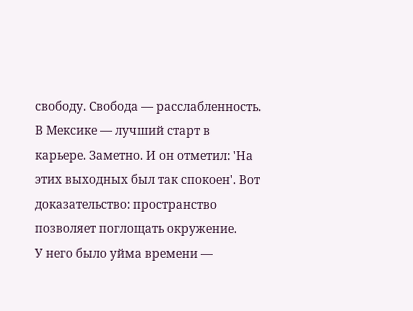свободу. Свобода — расслабленность.
В Мексике — лучший старт в карьере. Заметно. И он отметил: 'На этих выходных был так спокоен'. Вот доказательство: пространство позволяет поглощать окружение.
У него было уйма времени —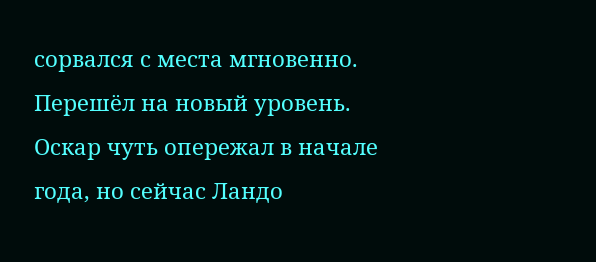сорвался с места мгновенно. Перешёл на новый уровень. Оскар чуть опережал в начале года, но сейчас Ландо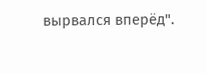вырвался вперёд".